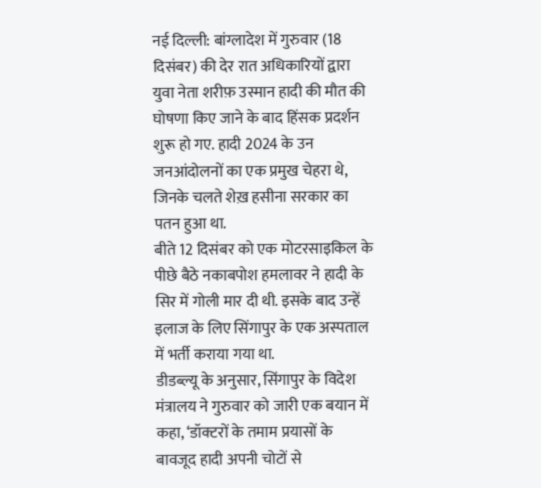नई दिल्ली: बांग्लादेश में गुरुवार (18 दिसंबर) की देर रात अधिकारियों द्वारा युवा नेता शरीफ़ उस्मान हादी की मौत की घोषणा किए जाने के बाद हिंसक प्रदर्शन शुरू हो गए. हादी 2024 के उन जनआंदोलनों का एक प्रमुख चेहरा थे, जिनके चलते शेख़ हसीना सरकार का पतन हुआ था.
बीते 12 दिसंबर को एक मोटरसाइकिल के पीछे बैठे नकाबपोश हमलावर ने हादी के सिर में गोली मार दी थी. इसके बाद उन्हें इलाज के लिए सिंगापुर के एक अस्पताल में भर्ती कराया गया था.
डीडब्ल्यू के अनुसार, सिंगापुर के विदेश मंत्रालय ने गुरुवार को जारी एक बयान में कहा, ‘डॉक्टरों के तमाम प्रयासों के बावजूद हादी अपनी चोटों से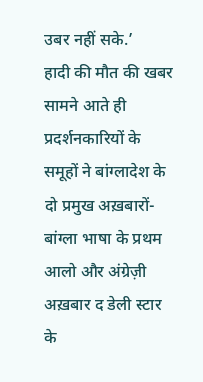उबर नहीं सके.’
हादी की मौत की खबर सामने आते ही प्रदर्शनकारियों के समूहों ने बांग्लादेश के दो प्रमुख अख़बारों- बांग्ला भाषा के प्रथम आलो और अंग्रेज़ी अख़बार द डेली स्टार के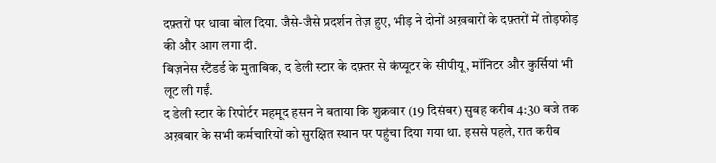दफ़्तरों पर धावा बोल दिया. जैसे-जैसे प्रदर्शन तेज़ हुए, भीड़ ने दोनों अख़बारों के दफ़्तरों में तोड़फोड़ की और आग लगा दी.
बिज़नेस स्टैंडर्ड के मुताबिक, द डेली स्टार के दफ़्तर से कंप्यूटर के सीपीयू, मॉनिटर और कुर्सियां भी लूट ली गईं.
द डेली स्टार के रिपोर्टर महमूद हसन ने बताया कि शुक्रवार (19 दिसंबर) सुबह करीब 4:30 बजे तक अख़बार के सभी कर्मचारियों को सुरक्षित स्थान पर पहुंचा दिया गया था. इससे पहले, रात करीब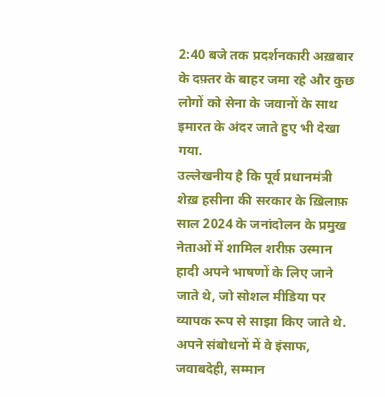2:40 बजे तक प्रदर्शनकारी अख़बार के दफ़्तर के बाहर जमा रहे और कुछ लोगों को सेना के जवानों के साथ इमारत के अंदर जाते हुए भी देखा गया.
उल्लेखनीय है कि पूर्व प्रधानमंत्री शेख़ हसीना की सरकार के ख़िलाफ़ साल 2024 के जनांदोलन के प्रमुख नेताओं में शामिल शरीफ़ उस्मान हादी अपने भाषणों के लिए जाने जाते थे, जो सोशल मीडिया पर व्यापक रूप से साझा किए जाते थे. अपने संबोधनों में वे इंसाफ, जवाबदेही, सम्मान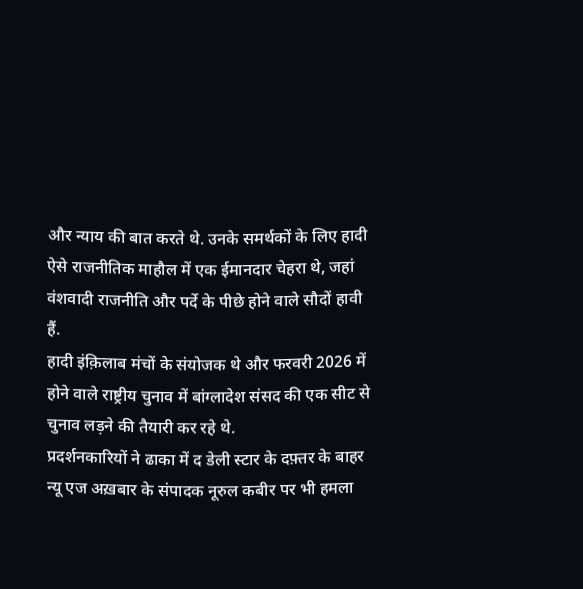और न्याय की बात करते थे. उनके समर्थकों के लिए हादी ऐसे राजनीतिक माहौल में एक ईमानदार चेहरा थे, जहां वंशवादी राजनीति और पर्दे के पीछे होने वाले सौदों हावी हैं.
हादी इंक़िलाब मंचों के संयोजक थे और फरवरी 2026 में होने वाले राष्ट्रीय चुनाव में बांग्लादेश संसद की एक सीट से चुनाव लड़ने की तैयारी कर रहे थे.
प्रदर्शनकारियों ने ढाका में द डेली स्टार के दफ़्तर के बाहर न्यू एज अख़बार के संपादक नूरुल कबीर पर भी हमला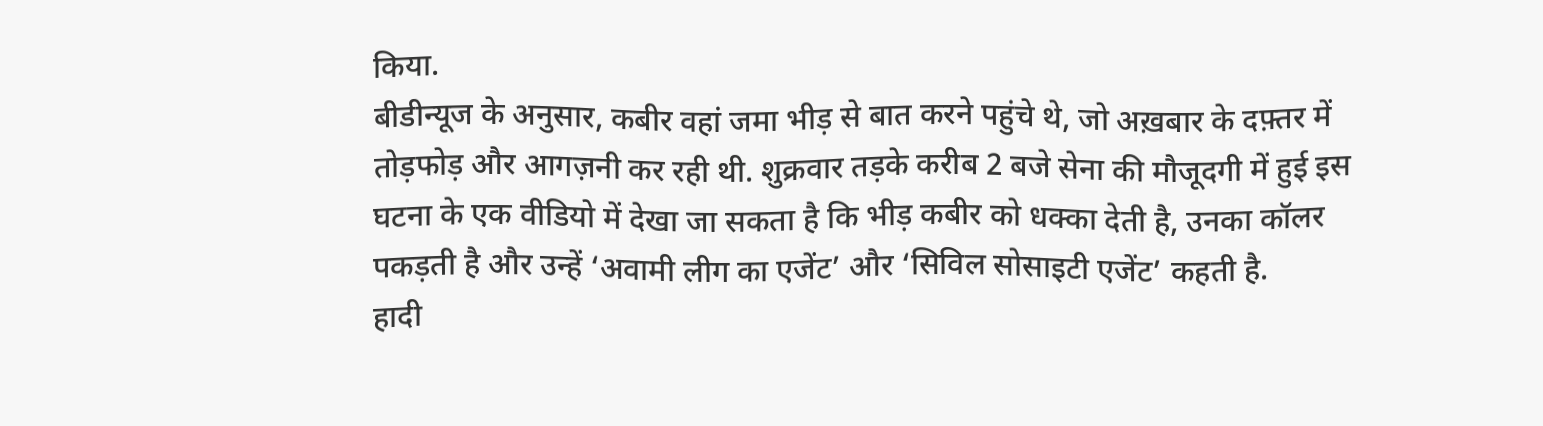किया.
बीडीन्यूज के अनुसार, कबीर वहां जमा भीड़ से बात करने पहुंचे थे, जो अख़बार के दफ़्तर में तोड़फोड़ और आगज़नी कर रही थी. शुक्रवार तड़के करीब 2 बजे सेना की मौजूदगी में हुई इस घटना के एक वीडियो में देखा जा सकता है कि भीड़ कबीर को धक्का देती है, उनका कॉलर पकड़ती है और उन्हें ‘अवामी लीग का एजेंट’ और ‘सिविल सोसाइटी एजेंट’ कहती है.
हादी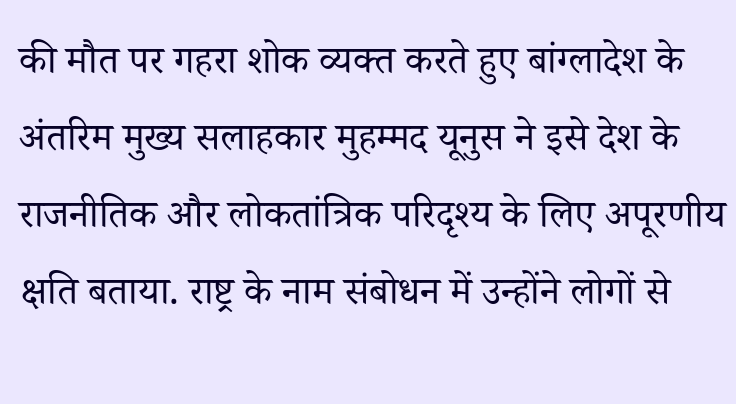की मौत पर गहरा शोक व्यक्त करते हुए बांग्लादेश के अंतरिम मुख्य सलाहकार मुहम्मद यूनुस ने इसे देश के राजनीतिक और लोकतांत्रिक परिदृश्य के लिए अपूरणीय क्षति बताया. राष्ट्र के नाम संबोधन में उन्होंने लोगों से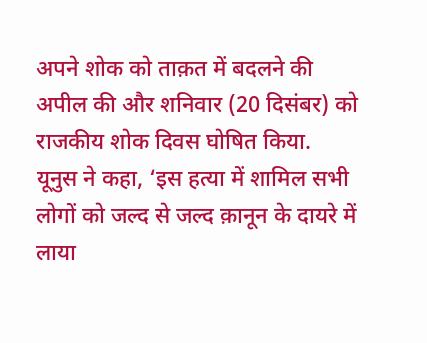अपने शोक को ताक़त में बदलने की अपील की और शनिवार (20 दिसंबर) को राजकीय शोक दिवस घोषित किया.
यूनुस ने कहा, ‘इस हत्या में शामिल सभी लोगों को जल्द से जल्द क़ानून के दायरे में लाया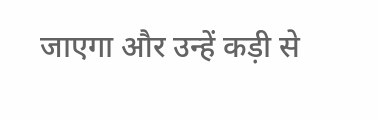जाएगा और उन्हें कड़ी से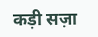कड़ी सज़ा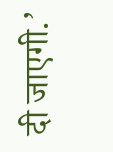दी जाएगी.’